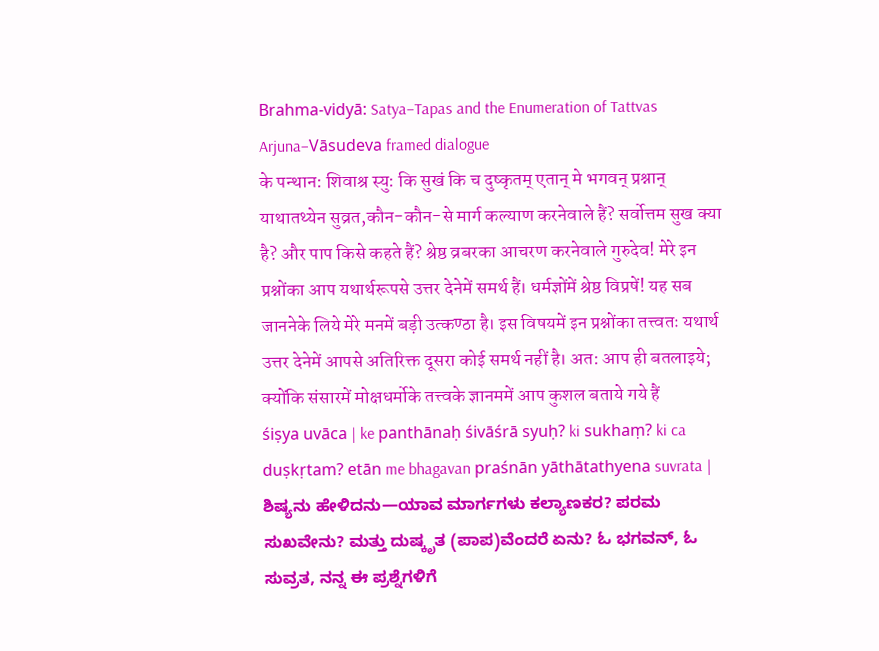Brahma-vidyā: Satya–Tapas and the Enumeration of Tattvas
Arjuna–Vāsudeva framed dialogue
के पन्थान: शिवाश्र स्यु: कि सुखं कि च दुष्कृतम् एतान् मे भगवन् प्रश्नान् याथातथ्येन सुव्रत,कौन-कौन-से मार्ग कल्याण करनेवाले हैं? सर्वोत्तम सुख क्या है? और पाप किसे कहते हैं? श्रेष्ठ व्रबरका आचरण करनेवाले गुरुदेव! मेरे इन प्रश्नोंका आप यथार्थरूपसे उत्तर देनेमें समर्थ हैं। धर्मज्ञोंमें श्रेष्ठ विप्रषें! यह सब जाननेके लिये मेरे मनमें बड़ी उत्कण्ठा है। इस विषयमें इन प्रश्नोंका तत्त्वतः यथार्थ उत्तर देनेमें आपसे अतिरिक्त दूसरा कोई समर्थ नहीं है। अत: आप ही बतलाइये; क्योंकि संसारमें मोक्षधर्मोके तत्त्वके ज्ञानममें आप कुशल बताये गये हैं
śiṣya uvāca | ke panthānaḥ śivāśrā syuḥ? ki sukhaṃ? ki ca duṣkṛtam? etān me bhagavan praśnān yāthātathyena suvrata |
ಶಿಷ್ಯನು ಹೇಳಿದನು—ಯಾವ ಮಾರ್ಗಗಳು ಕಲ್ಯಾಣಕರ? ಪರಮ ಸುಖವೇನು? ಮತ್ತು ದುಷ್ಕೃತ (ಪಾಪ)ವೆಂದರೆ ಏನು? ಓ ಭಗವನ್, ಓ ಸುವ್ರತ, ನನ್ನ ಈ ಪ್ರಶ್ನೆಗಳಿಗೆ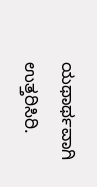ಯಥಾರ್ಥವಾಗಿ ಉತ್ತರಿಸಿರಿ.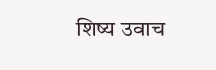शिष्य उवाच